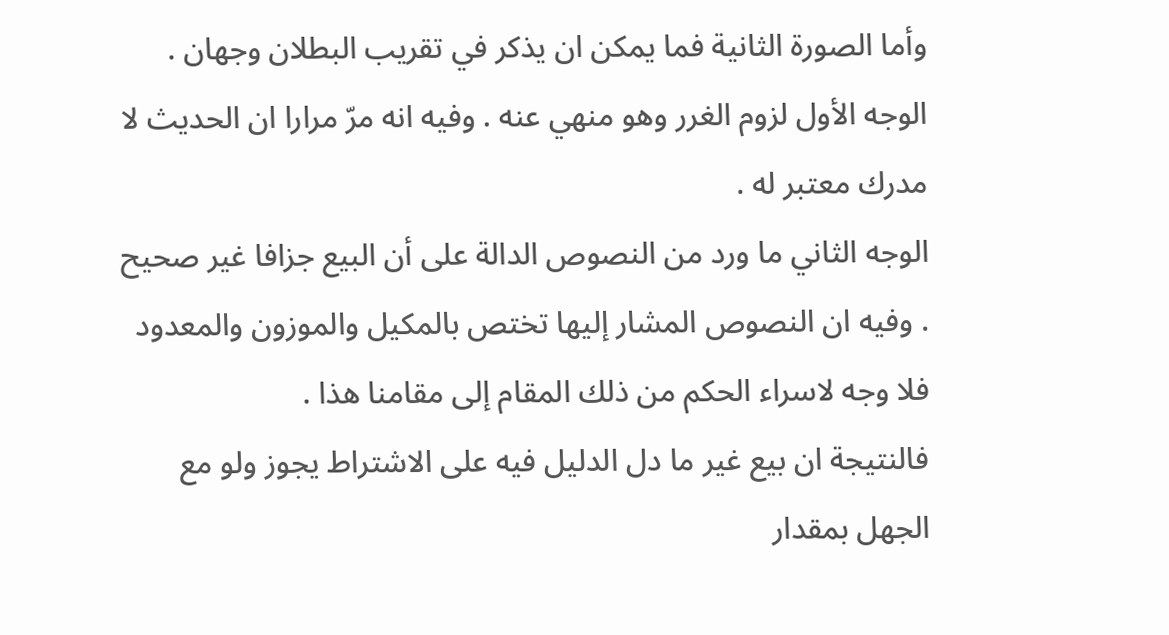وأما الصورة الثانية فما يمكن ان يذكر في تقريب البطلان وجهان . الوجه الأول لزوم الغرر وهو منهي عنه . وفيه انه مرّ مرارا ان الحديث لا مدرك معتبر له .
الوجه الثاني ما ورد من النصوص الدالة على أن البيع جزافا غير صحيح . وفيه ان النصوص المشار إليها تختص بالمكيل والموزون والمعدود فلا وجه لاسراء الحكم من ذلك المقام إلى مقامنا هذا .
فالنتيجة ان بيع غير ما دل الدليل فيه على الاشتراط يجوز ولو مع الجهل بمقدار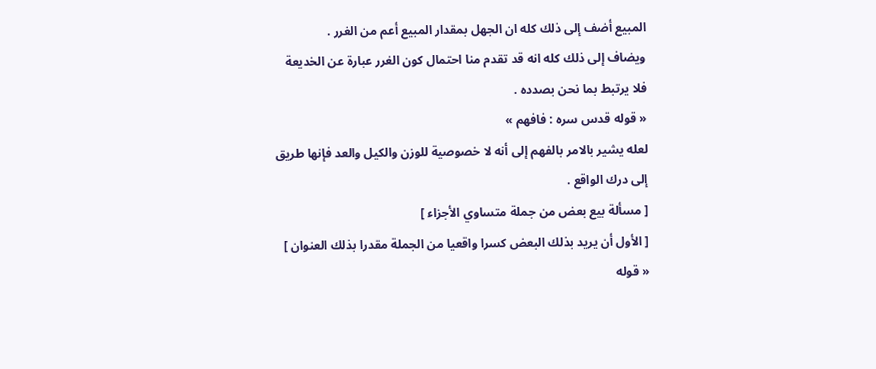المبيع أضف إلى ذلك كله ان الجهل بمقدار المبيع أعم من الغرر .
ويضاف إلى ذلك كله انه قد تقدم منا احتمال كون الغرر عبارة عن الخديعة فلا يرتبط بما نحن بصدده .
« قوله قدس سره : فافهم »
لعله يشير بالامر بالفهم إلى أنه لا خصوصية للوزن والكيل والعد فإنها طريق إلى درك الواقع .
[ مسألة بيع بعض من جملة متساوي الأجزاء ]
[ الأول أن يريد بذلك البعض كسرا واقعيا من الجملة مقدرا بذلك العنوان ]
« قوله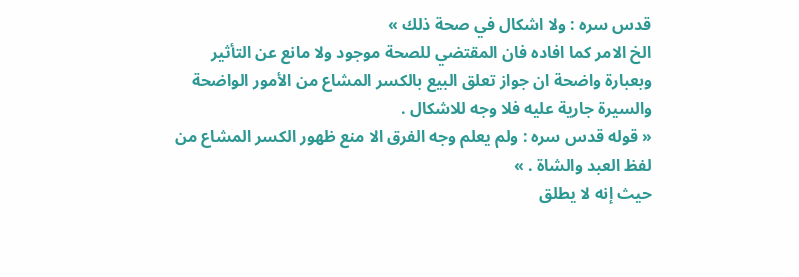قدس سره : ولا اشكال في صحة ذلك »
الخ الامر كما افاده فان المقتضي للصحة موجود ولا مانع عن التأثير وبعبارة واضحة ان جواز تعلق البيع بالكسر المشاع من الأمور الواضحة والسيرة جارية عليه فلا وجه للاشكال .
« قوله قدس سره : ولم يعلم وجه الفرق الا منع ظهور الكسر المشاع من لفظ العبد والشاة . »
حيث إنه لا يطلق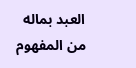العبد بماله من المفهوم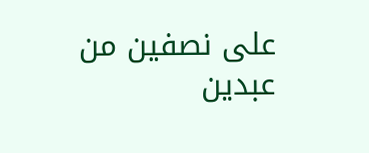على نصفين من عبدين